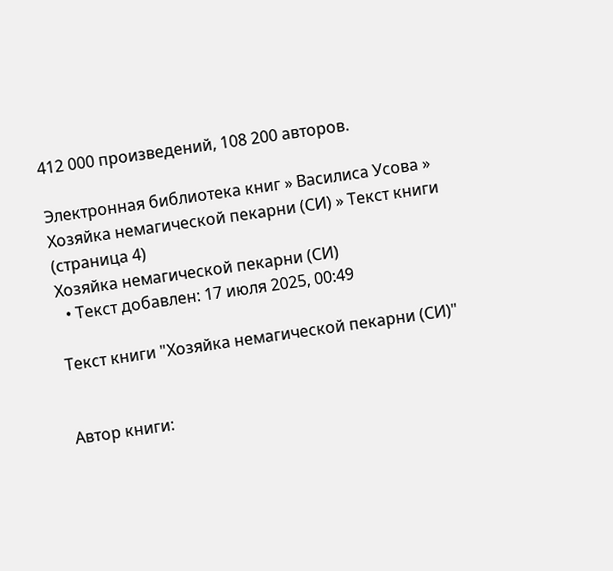412 000 произведений, 108 200 авторов.

Электронная библиотека книг » Василиса Усова » Хозяйка немагической пекарни (СИ) » Текст книги (страница 4)
Хозяйка немагической пекарни (СИ)
  • Текст добавлен: 17 июля 2025, 00:49

Текст книги "Хозяйка немагической пекарни (СИ)"


Автор книги: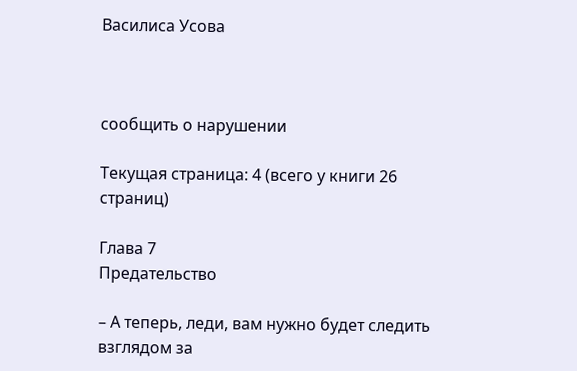Василиса Усова



сообщить о нарушении

Текущая страница: 4 (всего у книги 26 страниц)

Глава 7
Предательство

– А теперь, леди, вам нужно будет следить взглядом за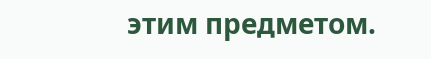этим предметом.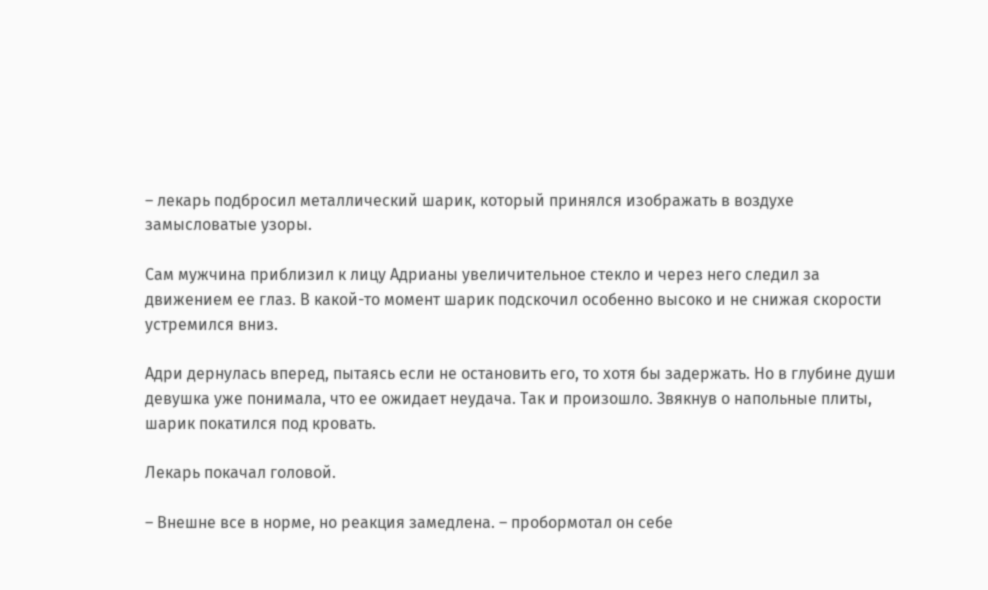– лекарь подбросил металлический шарик, который принялся изображать в воздухе замысловатые узоры.

Сам мужчина приблизил к лицу Адрианы увеличительное стекло и через него следил за движением ее глаз. В какой-то момент шарик подскочил особенно высоко и не снижая скорости устремился вниз.

Адри дернулась вперед, пытаясь если не остановить его, то хотя бы задержать. Но в глубине души девушка уже понимала, что ее ожидает неудача. Так и произошло. Звякнув о напольные плиты, шарик покатился под кровать.

Лекарь покачал головой.

– Внешне все в норме, но реакция замедлена. – пробормотал он себе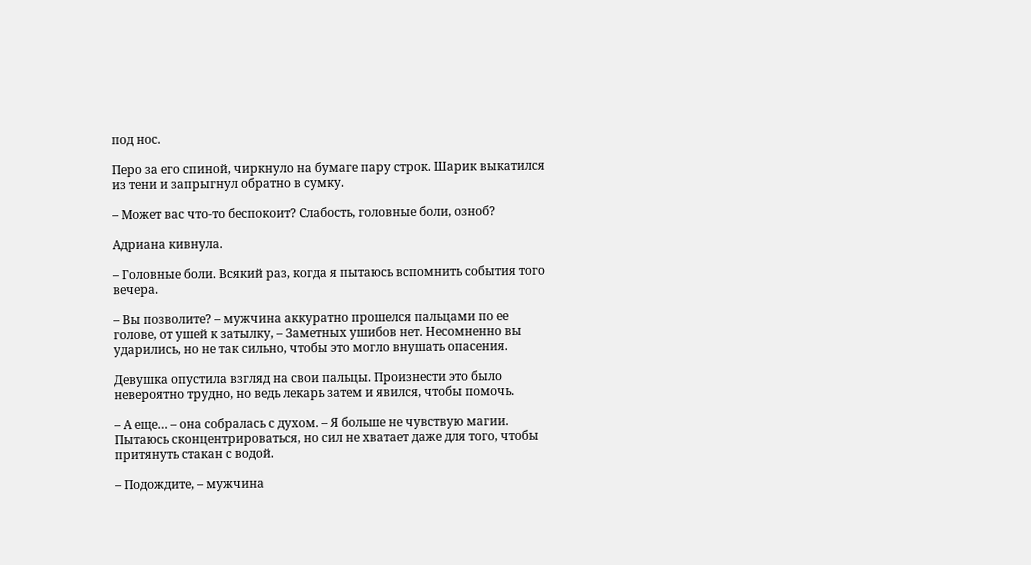под нос.

Перо за его спиной, чиркнуло на бумаге пару строк. Шарик выкатился из тени и запрыгнул обратно в сумку.

– Может вас что-то беспокоит? Слабость, головные боли, озноб?

Адриана кивнула.

– Головные боли. Всякий раз, когда я пытаюсь вспомнить события того вечера.

– Вы позволите? – мужчина аккуратно прошелся пальцами по ее голове, от ушей к затылку, – Заметных ушибов нет. Несомненно вы ударились, но не так сильно, чтобы это могло внушать опасения.

Девушка опустила взгляд на свои пальцы. Произнести это было невероятно трудно, но ведь лекарь затем и явился, чтобы помочь.

– А еще… – она собралась с духом. – Я больше не чувствую магии. Пытаюсь сконцентрироваться, но сил не хватает даже для того, чтобы притянуть стакан с водой.

– Подождите, – мужчина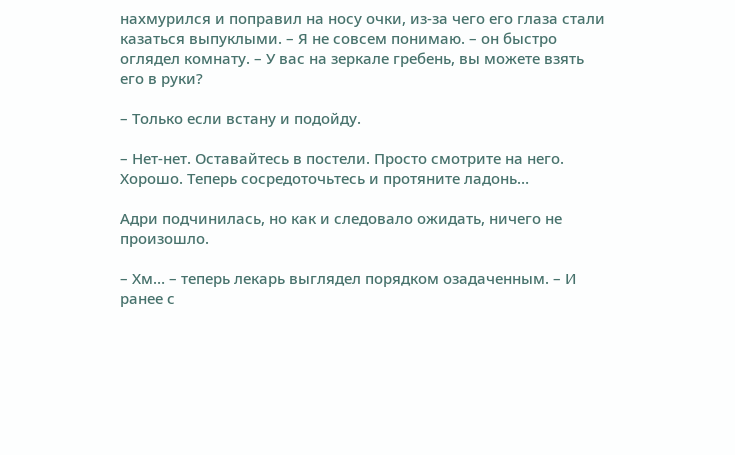нахмурился и поправил на носу очки, из-за чего его глаза стали казаться выпуклыми. – Я не совсем понимаю. – он быстро оглядел комнату. – У вас на зеркале гребень, вы можете взять его в руки?

– Только если встану и подойду.

– Нет-нет. Оставайтесь в постели. Просто смотрите на него. Хорошо. Теперь сосредоточьтесь и протяните ладонь…

Адри подчинилась, но как и следовало ожидать, ничего не произошло.

– Хм… – теперь лекарь выглядел порядком озадаченным. – И ранее с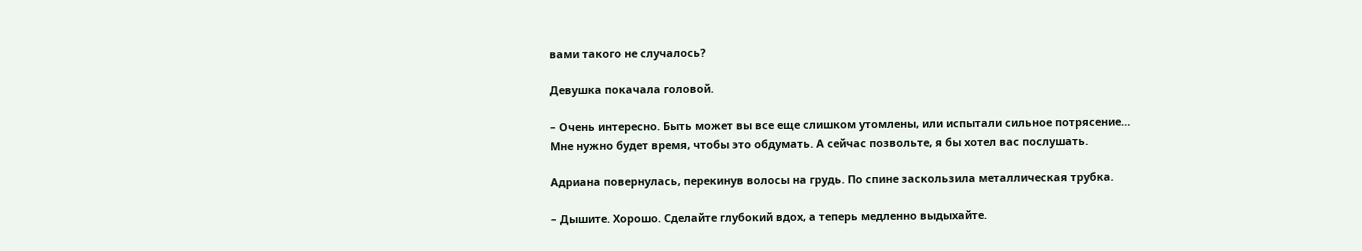вами такого не случалось?

Девушка покачала головой.

– Очень интересно. Быть может вы все еще слишком утомлены, или испытали сильное потрясение… Мне нужно будет время, чтобы это обдумать. А сейчас позвольте, я бы хотел вас послушать.

Адриана повернулась, перекинув волосы на грудь. По спине заскользила металлическая трубка.

– Дышите. Хорошо. Сделайте глубокий вдох, а теперь медленно выдыхайте.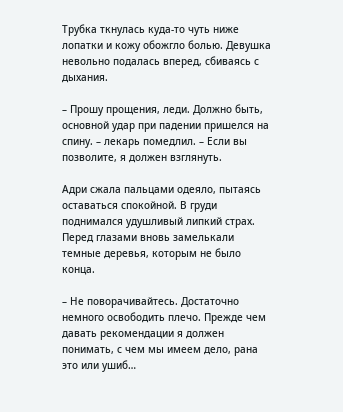Трубка ткнулась куда-то чуть ниже лопатки и кожу обожгло болью. Девушка невольно подалась вперед, сбиваясь с дыхания.

– Прошу прощения, леди. Должно быть, основной удар при падении пришелся на спину. – лекарь помедлил. – Если вы позволите, я должен взглянуть.

Адри сжала пальцами одеяло, пытаясь оставаться спокойной. В груди поднимался удушливый липкий страх. Перед глазами вновь замелькали темные деревья, которым не было конца.

– Не поворачивайтесь. Достаточно немного освободить плечо. Прежде чем давать рекомендации я должен понимать, с чем мы имеем дело, рана это или ушиб…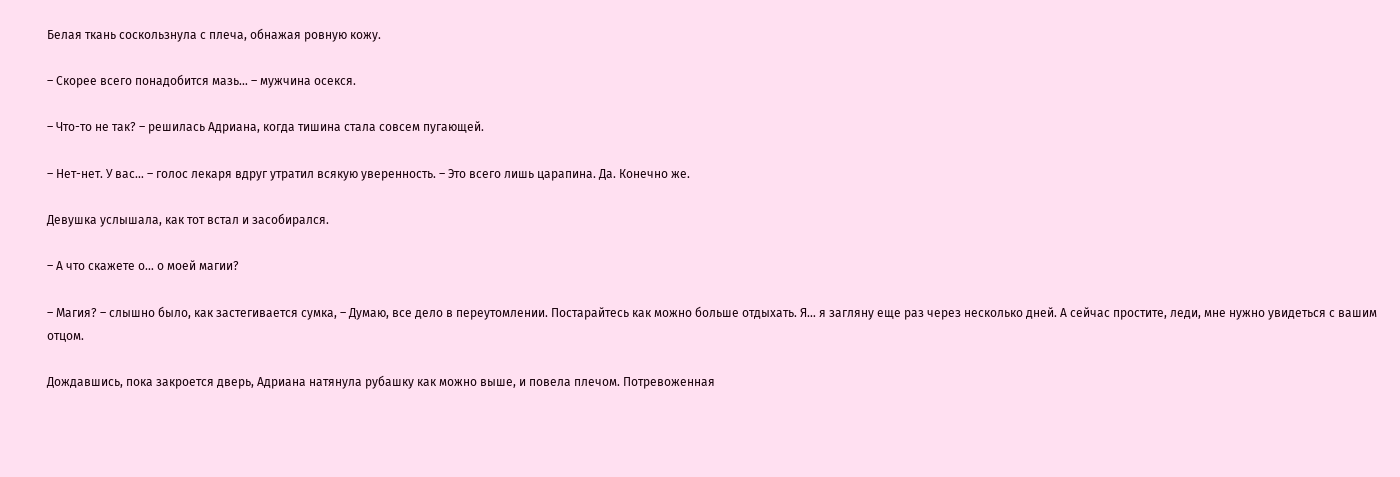Белая ткань соскользнула с плеча, обнажая ровную кожу.

– Скорее всего понадобится мазь… – мужчина осекся.

– Что-то не так? – решилась Адриана, когда тишина стала совсем пугающей.

– Нет-нет. У вас… – голос лекаря вдруг утратил всякую уверенность. – Это всего лишь царапина. Да. Конечно же.

Девушка услышала, как тот встал и засобирался.

– А что скажете о… о моей магии?

– Магия? – слышно было, как застегивается сумка, – Думаю, все дело в переутомлении. Постарайтесь как можно больше отдыхать. Я… я загляну еще раз через несколько дней. А сейчас простите, леди, мне нужно увидеться с вашим отцом.

Дождавшись, пока закроется дверь, Адриана натянула рубашку как можно выше, и повела плечом. Потревоженная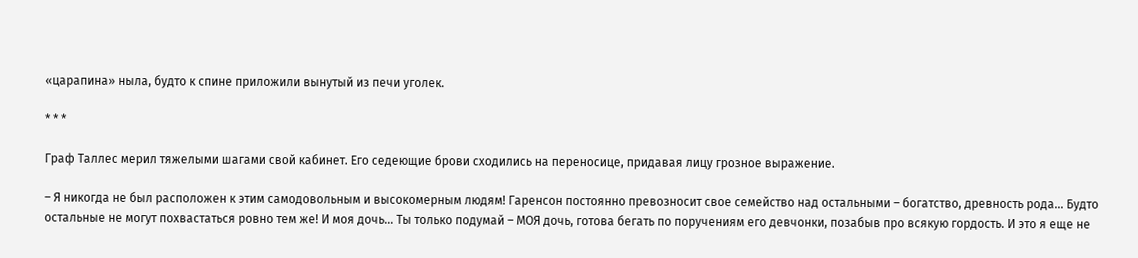«царапина» ныла, будто к спине приложили вынутый из печи уголек.

* * *

Граф Таллес мерил тяжелыми шагами свой кабинет. Его седеющие брови сходились на переносице, придавая лицу грозное выражение.

– Я никогда не был расположен к этим самодовольным и высокомерным людям! Гаренсон постоянно превозносит свое семейство над остальными – богатство, древность рода… Будто остальные не могут похвастаться ровно тем же! И моя дочь… Ты только подумай – МОЯ дочь, готова бегать по поручениям его девчонки, позабыв про всякую гордость. И это я еще не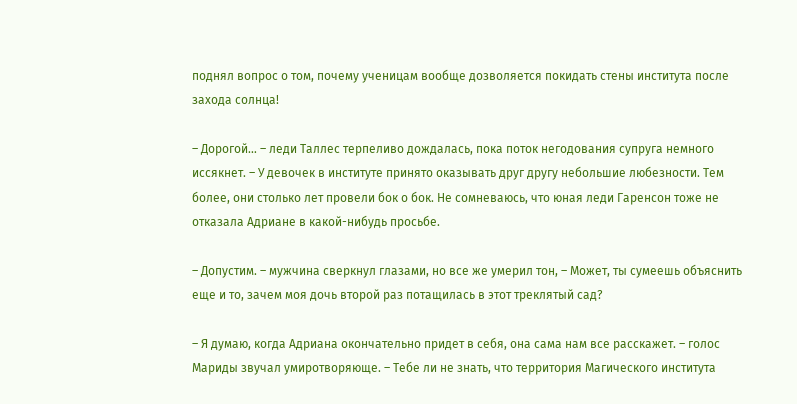поднял вопрос о том, почему ученицам вообще дозволяется покидать стены института после захода солнца!

– Дорогой… – леди Таллес терпеливо дождалась, пока поток негодования супруга немного иссякнет. – У девочек в институте принято оказывать друг другу небольшие любезности. Тем более, они столько лет провели бок о бок. Не сомневаюсь, что юная леди Гаренсон тоже не отказала Адриане в какой-нибудь просьбе.

– Допустим. – мужчина сверкнул глазами, но все же умерил тон, – Может, ты сумеешь объяснить еще и то, зачем моя дочь второй раз потащилась в этот треклятый сад?

– Я думаю, когда Адриана окончательно придет в себя, она сама нам все расскажет. – голос Мариды звучал умиротворяюще. – Тебе ли не знать, что территория Магического института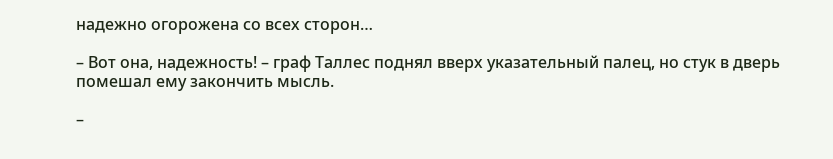надежно огорожена со всех сторон…

– Вот она, надежность! – граф Таллес поднял вверх указательный палец, но стук в дверь помешал ему закончить мысль.

–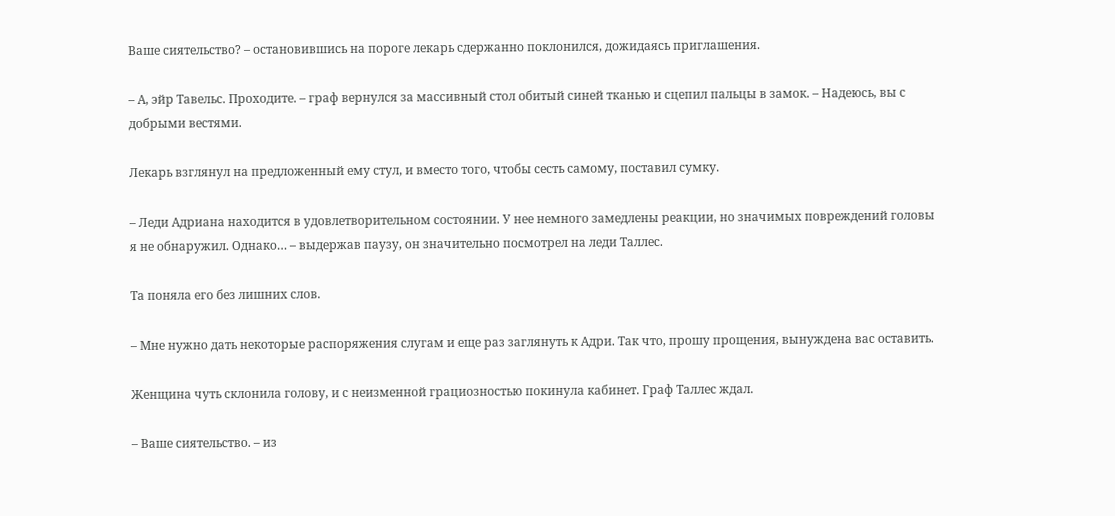Ваше сиятельство? – остановившись на пороге лекарь сдержанно поклонился, дожидаясь приглашения.

– А, эйр Тавельс. Проходите. – граф вернулся за массивный стол обитый синей тканью и сцепил пальцы в замок. – Надеюсь, вы с добрыми вестями.

Лекарь взглянул на предложенный ему стул, и вместо того, чтобы сесть самому, поставил сумку.

– Леди Адриана находится в удовлетворительном состоянии. У нее немного замедлены реакции, но значимых повреждений головы я не обнаружил. Однако… – выдержав паузу, он значительно посмотрел на леди Таллес.

Та поняла его без лишних слов.

– Мне нужно дать некоторые распоряжения слугам и еще раз заглянуть к Адри. Так что, прошу прощения, вынуждена вас оставить.

Женщина чуть склонила голову, и с неизменной грациозностью покинула кабинет. Граф Таллес ждал.

– Ваше сиятельство. – из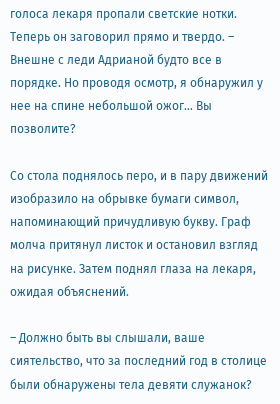голоса лекаря пропали светские нотки. Теперь он заговорил прямо и твердо. – Внешне с леди Адрианой будто все в порядке. Но проводя осмотр, я обнаружил у нее на спине небольшой ожог… Вы позволите?

Со стола поднялось перо, и в пару движений изобразило на обрывке бумаги символ, напоминающий причудливую букву. Граф молча притянул листок и остановил взгляд на рисунке. Затем поднял глаза на лекаря, ожидая объяснений.

– Должно быть вы слышали, ваше сиятельство, что за последний год в столице были обнаружены тела девяти служанок?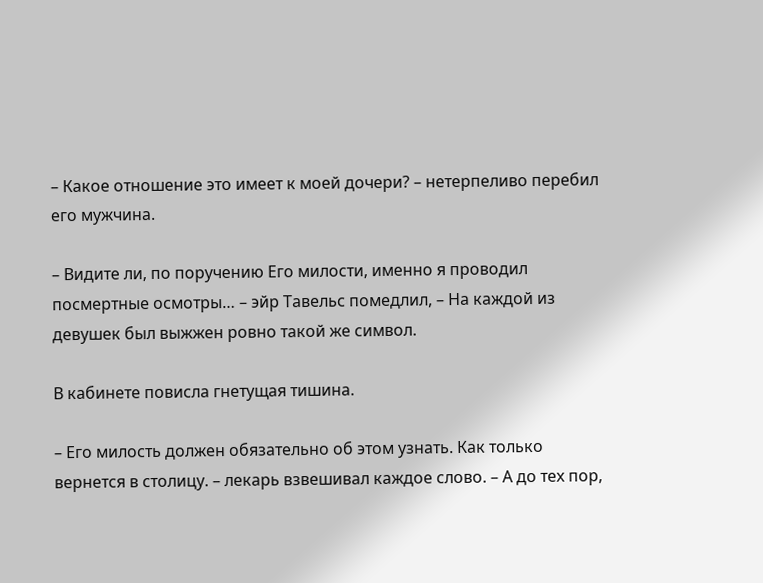– Какое отношение это имеет к моей дочери? – нетерпеливо перебил его мужчина.

– Видите ли, по поручению Его милости, именно я проводил посмертные осмотры… – эйр Тавельс помедлил, – На каждой из девушек был выжжен ровно такой же символ.

В кабинете повисла гнетущая тишина.

– Его милость должен обязательно об этом узнать. Как только вернется в столицу. – лекарь взвешивал каждое слово. – А до тех пор,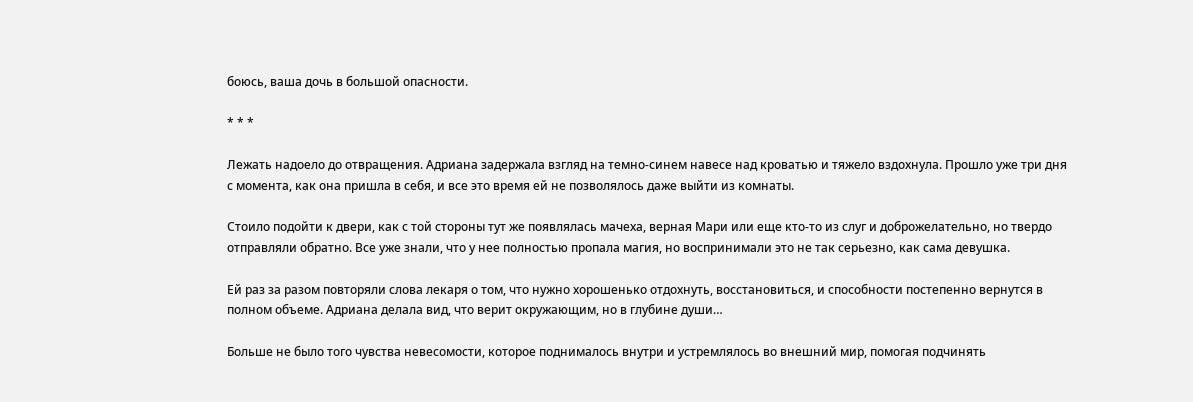боюсь, ваша дочь в большой опасности.

* * *

Лежать надоело до отвращения. Адриана задержала взгляд на темно-синем навесе над кроватью и тяжело вздохнула. Прошло уже три дня с момента, как она пришла в себя, и все это время ей не позволялось даже выйти из комнаты.

Стоило подойти к двери, как с той стороны тут же появлялась мачеха, верная Мари или еще кто-то из слуг и доброжелательно, но твердо отправляли обратно. Все уже знали, что у нее полностью пропала магия, но воспринимали это не так серьезно, как сама девушка.

Ей раз за разом повторяли слова лекаря о том, что нужно хорошенько отдохнуть, восстановиться, и способности постепенно вернутся в полном объеме. Адриана делала вид, что верит окружающим, но в глубине души…

Больше не было того чувства невесомости, которое поднималось внутри и устремлялось во внешний мир, помогая подчинять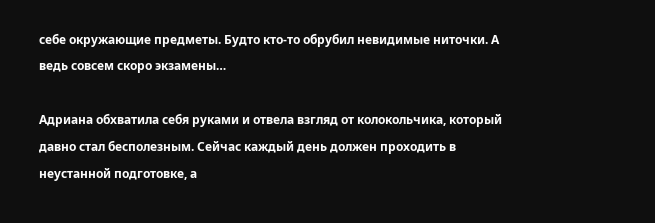себе окружающие предметы. Будто кто-то обрубил невидимые ниточки. А ведь совсем скоро экзамены…

Адриана обхватила себя руками и отвела взгляд от колокольчика, который давно стал бесполезным. Сейчас каждый день должен проходить в неустанной подготовке, а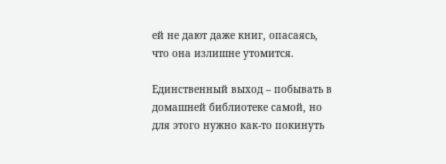ей не дают даже книг, опасаясь, что она излишне утомится.

Единственный выход – побывать в домашней библиотеке самой, но для этого нужно как-то покинуть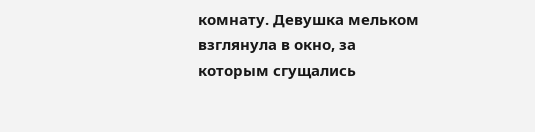комнату. Девушка мельком взглянула в окно, за которым сгущались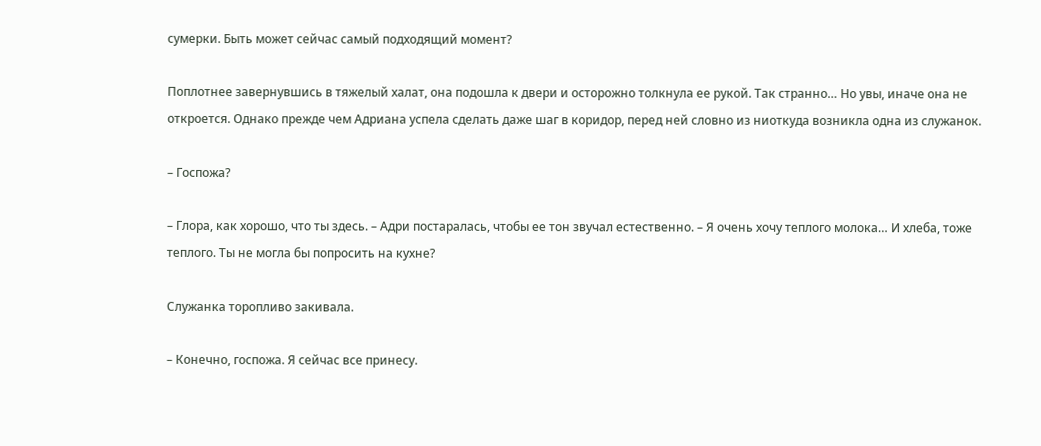сумерки. Быть может сейчас самый подходящий момент?

Поплотнее завернувшись в тяжелый халат, она подошла к двери и осторожно толкнула ее рукой. Так странно… Но увы, иначе она не откроется. Однако прежде чем Адриана успела сделать даже шаг в коридор, перед ней словно из ниоткуда возникла одна из служанок.

– Госпожа?

– Глора, как хорошо, что ты здесь. – Адри постаралась, чтобы ее тон звучал естественно. – Я очень хочу теплого молока… И хлеба, тоже теплого. Ты не могла бы попросить на кухне?

Служанка торопливо закивала.

– Конечно, госпожа. Я сейчас все принесу.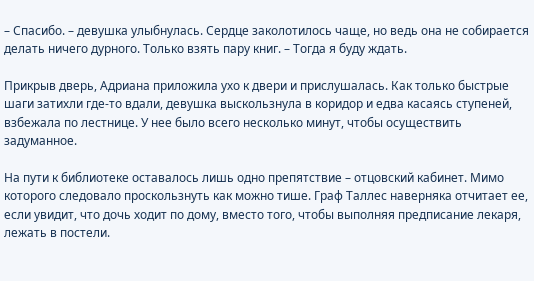– Спасибо. – девушка улыбнулась. Сердце заколотилось чаще, но ведь она не собирается делать ничего дурного. Только взять пару книг. – Тогда я буду ждать.

Прикрыв дверь, Адриана приложила ухо к двери и прислушалась. Как только быстрые шаги затихли где-то вдали, девушка выскользнула в коридор и едва касаясь ступеней, взбежала по лестнице. У нее было всего несколько минут, чтобы осуществить задуманное.

На пути к библиотеке оставалось лишь одно препятствие – отцовский кабинет. Мимо которого следовало проскользнуть как можно тише. Граф Таллес наверняка отчитает ее, если увидит, что дочь ходит по дому, вместо того, чтобы выполняя предписание лекаря, лежать в постели.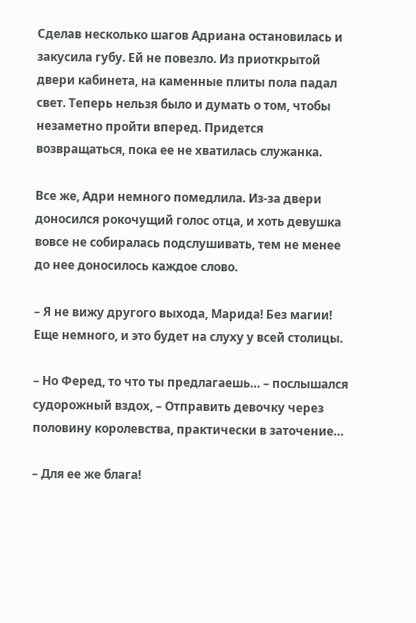Сделав несколько шагов Адриана остановилась и закусила губу. Ей не повезло. Из приоткрытой двери кабинета, на каменные плиты пола падал свет. Теперь нельзя было и думать о том, чтобы незаметно пройти вперед. Придется возвращаться, пока ее не хватилась служанка.

Все же, Адри немного помедлила. Из-за двери доносился рокочущий голос отца, и хоть девушка вовсе не собиралась подслушивать, тем не менее до нее доносилось каждое слово.

– Я не вижу другого выхода, Марида! Без магии! Еще немного, и это будет на слуху у всей столицы.

– Но Феред, то что ты предлагаешь… – послышался судорожный вздох, – Отправить девочку через половину королевства, практически в заточение…

– Для ее же блага!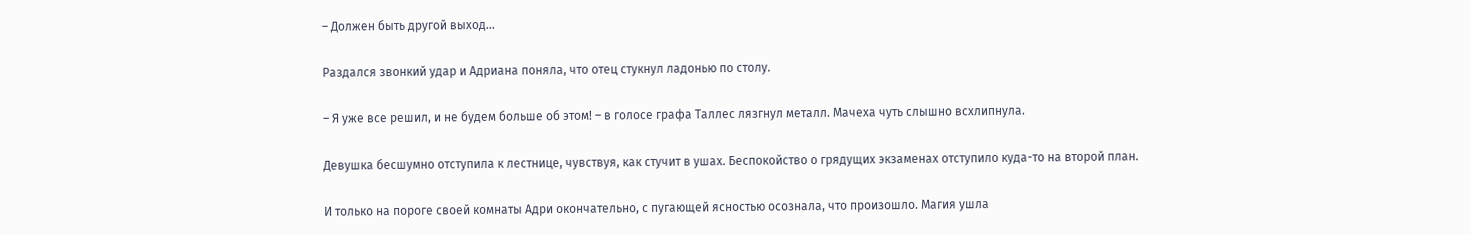– Должен быть другой выход…

Раздался звонкий удар и Адриана поняла, что отец стукнул ладонью по столу.

– Я уже все решил, и не будем больше об этом! – в голосе графа Таллес лязгнул металл. Мачеха чуть слышно всхлипнула.

Девушка бесшумно отступила к лестнице, чувствуя, как стучит в ушах. Беспокойство о грядущих экзаменах отступило куда-то на второй план.

И только на пороге своей комнаты Адри окончательно, с пугающей ясностью осознала, что произошло. Магия ушла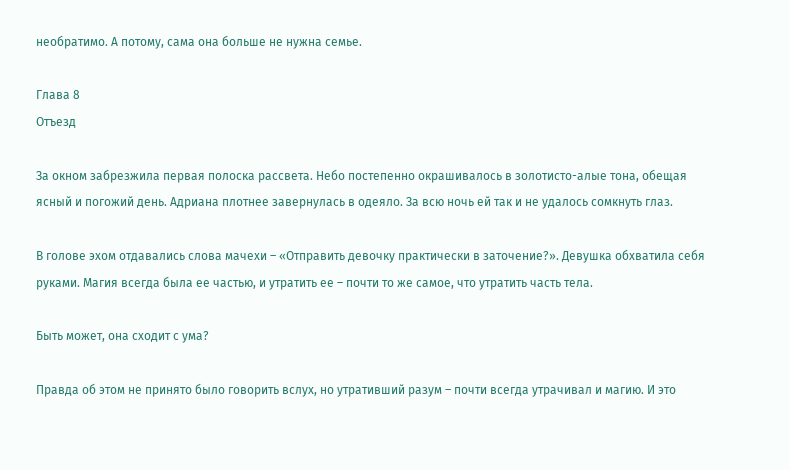необратимо. А потому, сама она больше не нужна семье.

Глава 8
Отъезд

За окном забрезжила первая полоска рассвета. Небо постепенно окрашивалось в золотисто-алые тона, обещая ясный и погожий день. Адриана плотнее завернулась в одеяло. За всю ночь ей так и не удалось сомкнуть глаз.

В голове эхом отдавались слова мачехи – «Отправить девочку практически в заточение?». Девушка обхватила себя руками. Магия всегда была ее частью, и утратить ее – почти то же самое, что утратить часть тела.

Быть может, она сходит с ума?

Правда об этом не принято было говорить вслух, но утративший разум – почти всегда утрачивал и магию. И это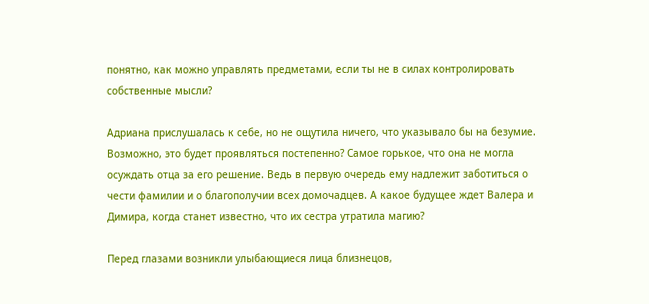понятно, как можно управлять предметами, если ты не в силах контролировать собственные мысли?

Адриана прислушалась к себе, но не ощутила ничего, что указывало бы на безумие. Возможно, это будет проявляться постепенно? Самое горькое, что она не могла осуждать отца за его решение. Ведь в первую очередь ему надлежит заботиться о чести фамилии и о благополучии всех домочадцев. А какое будущее ждет Валера и Димира, когда станет известно, что их сестра утратила магию?

Перед глазами возникли улыбающиеся лица близнецов,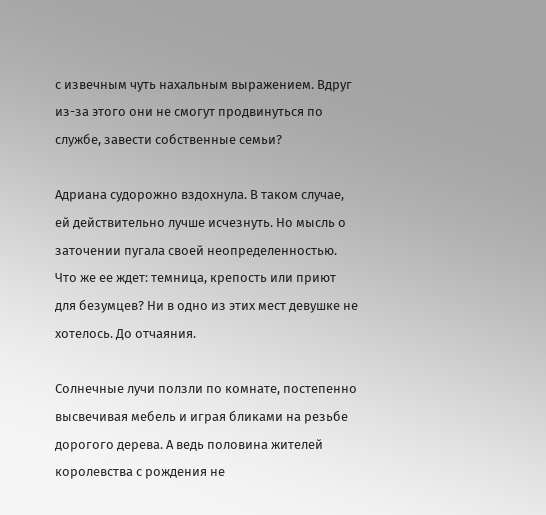с извечным чуть нахальным выражением. Вдруг из-за этого они не смогут продвинуться по службе, завести собственные семьи?

Адриана судорожно вздохнула. В таком случае, ей действительно лучше исчезнуть. Но мысль о заточении пугала своей неопределенностью. Что же ее ждет: темница, крепость или приют для безумцев? Ни в одно из этих мест девушке не хотелось. До отчаяния.

Солнечные лучи ползли по комнате, постепенно высвечивая мебель и играя бликами на резьбе дорогого дерева. А ведь половина жителей королевства с рождения не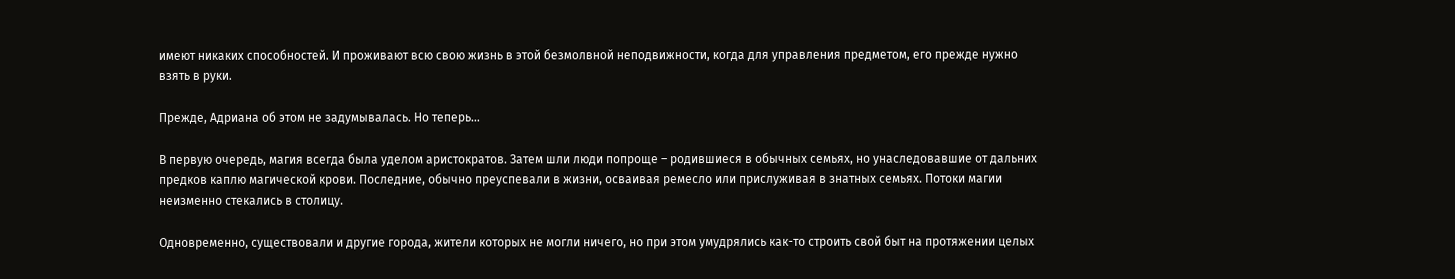имеют никаких способностей. И проживают всю свою жизнь в этой безмолвной неподвижности, когда для управления предметом, его прежде нужно взять в руки.

Прежде, Адриана об этом не задумывалась. Но теперь…

В первую очередь, магия всегда была уделом аристократов. Затем шли люди попроще – родившиеся в обычных семьях, но унаследовавшие от дальних предков каплю магической крови. Последние, обычно преуспевали в жизни, осваивая ремесло или прислуживая в знатных семьях. Потоки магии неизменно стекались в столицу.

Одновременно, существовали и другие города, жители которых не могли ничего, но при этом умудрялись как-то строить свой быт на протяжении целых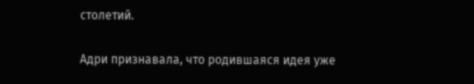столетий.

Адри признавала, что родившаяся идея уже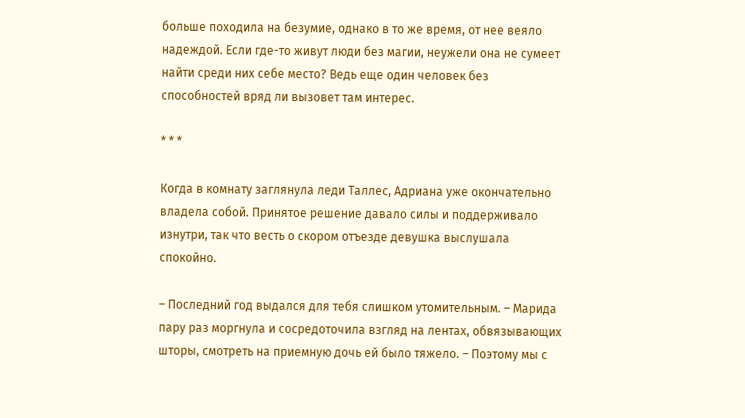больше походила на безумие, однако в то же время, от нее веяло надеждой. Если где-то живут люди без магии, неужели она не сумеет найти среди них себе место? Ведь еще один человек без способностей вряд ли вызовет там интерес.

* * *

Когда в комнату заглянула леди Таллес, Адриана уже окончательно владела собой. Принятое решение давало силы и поддерживало изнутри, так что весть о скором отъезде девушка выслушала спокойно.

– Последний год выдался для тебя слишком утомительным. – Марида пару раз моргнула и сосредоточила взгляд на лентах, обвязывающих шторы, смотреть на приемную дочь ей было тяжело. – Поэтому мы с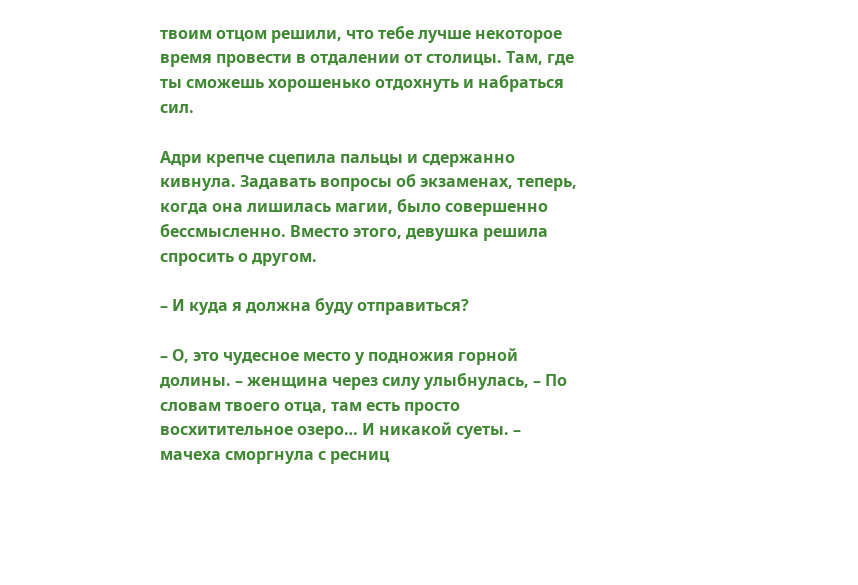твоим отцом решили, что тебе лучше некоторое время провести в отдалении от столицы. Там, где ты сможешь хорошенько отдохнуть и набраться сил.

Адри крепче сцепила пальцы и сдержанно кивнула. Задавать вопросы об экзаменах, теперь, когда она лишилась магии, было совершенно бессмысленно. Вместо этого, девушка решила спросить о другом.

– И куда я должна буду отправиться?

– О, это чудесное место у подножия горной долины. – женщина через силу улыбнулась, – По словам твоего отца, там есть просто восхитительное озеро… И никакой суеты. – мачеха сморгнула с ресниц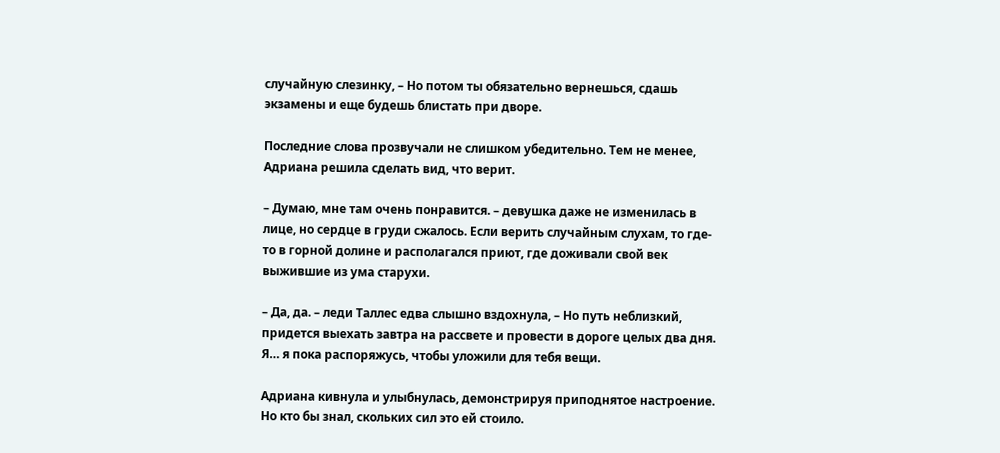случайную слезинку, – Но потом ты обязательно вернешься, сдашь экзамены и еще будешь блистать при дворе.

Последние слова прозвучали не слишком убедительно. Тем не менее, Адриана решила сделать вид, что верит.

– Думаю, мне там очень понравится. – девушка даже не изменилась в лице, но сердце в груди сжалось. Если верить случайным слухам, то где-то в горной долине и располагался приют, где доживали свой век выжившие из ума старухи.

– Да, да. – леди Таллес едва слышно вздохнула, – Но путь неблизкий, придется выехать завтра на рассвете и провести в дороге целых два дня. Я… я пока распоряжусь, чтобы уложили для тебя вещи.

Адриана кивнула и улыбнулась, демонстрируя приподнятое настроение. Но кто бы знал, скольких сил это ей стоило.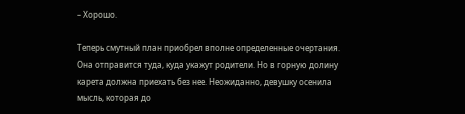– Хорошо.

Теперь смутный план приобрел вполне определенные очертания. Она отправится туда, куда укажут родители. Но в горную долину карета должна приехать без нее. Неожиданно, девушку осенила мысль, которая до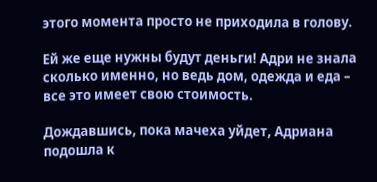этого момента просто не приходила в голову.

Ей же еще нужны будут деньги! Адри не знала сколько именно, но ведь дом, одежда и еда – все это имеет свою стоимость.

Дождавшись, пока мачеха уйдет, Адриана подошла к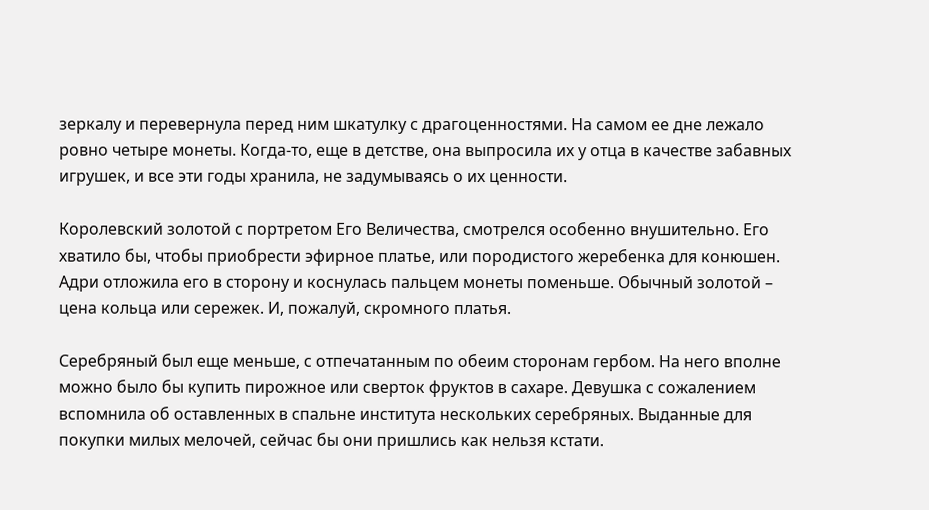зеркалу и перевернула перед ним шкатулку с драгоценностями. На самом ее дне лежало ровно четыре монеты. Когда-то, еще в детстве, она выпросила их у отца в качестве забавных игрушек, и все эти годы хранила, не задумываясь о их ценности.

Королевский золотой с портретом Его Величества, смотрелся особенно внушительно. Его хватило бы, чтобы приобрести эфирное платье, или породистого жеребенка для конюшен. Адри отложила его в сторону и коснулась пальцем монеты поменьше. Обычный золотой – цена кольца или сережек. И, пожалуй, скромного платья.

Серебряный был еще меньше, с отпечатанным по обеим сторонам гербом. На него вполне можно было бы купить пирожное или сверток фруктов в сахаре. Девушка с сожалением вспомнила об оставленных в спальне института нескольких серебряных. Выданные для покупки милых мелочей, сейчас бы они пришлись как нельзя кстати.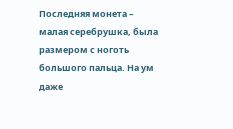Последняя монета – малая серебрушка, была размером с ноготь большого пальца. На ум даже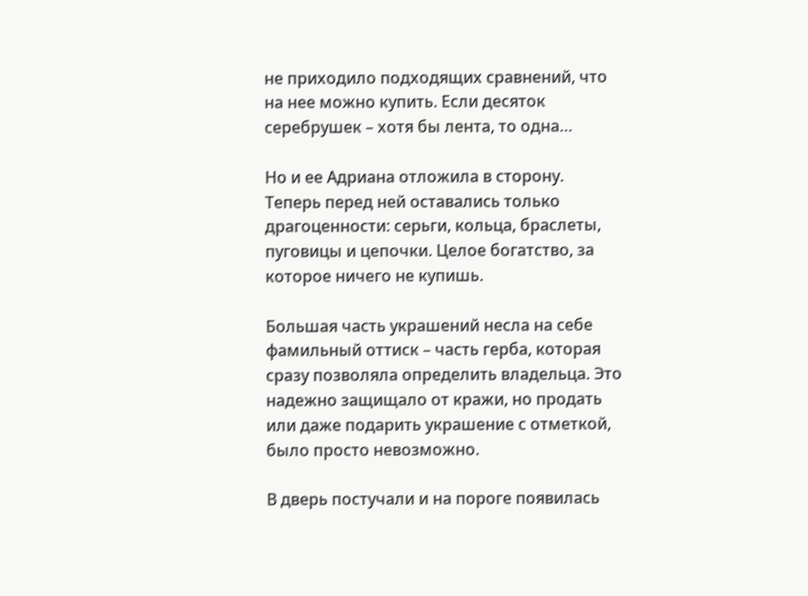не приходило подходящих сравнений, что на нее можно купить. Если десяток серебрушек – хотя бы лента, то одна…

Но и ее Адриана отложила в сторону. Теперь перед ней оставались только драгоценности: серьги, кольца, браслеты, пуговицы и цепочки. Целое богатство, за которое ничего не купишь.

Большая часть украшений несла на себе фамильный оттиск – часть герба, которая сразу позволяла определить владельца. Это надежно защищало от кражи, но продать или даже подарить украшение с отметкой, было просто невозможно.

В дверь постучали и на пороге появилась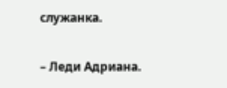служанка.

– Леди Адриана.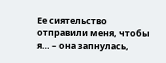Ее сиятельство отправили меня, чтобы я… – она запнулась,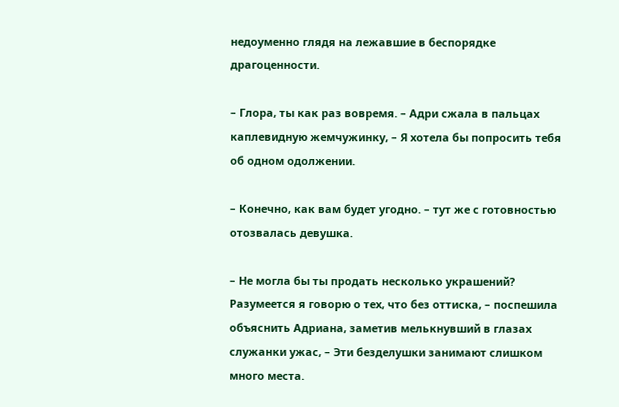недоуменно глядя на лежавшие в беспорядке драгоценности.

– Глора, ты как раз вовремя. – Адри сжала в пальцах каплевидную жемчужинку, – Я хотела бы попросить тебя об одном одолжении.

– Конечно, как вам будет угодно. – тут же с готовностью отозвалась девушка.

– Не могла бы ты продать несколько украшений? Разумеется я говорю о тех, что без оттиска, – поспешила объяснить Адриана, заметив мелькнувший в глазах служанки ужас, – Эти безделушки занимают слишком много места.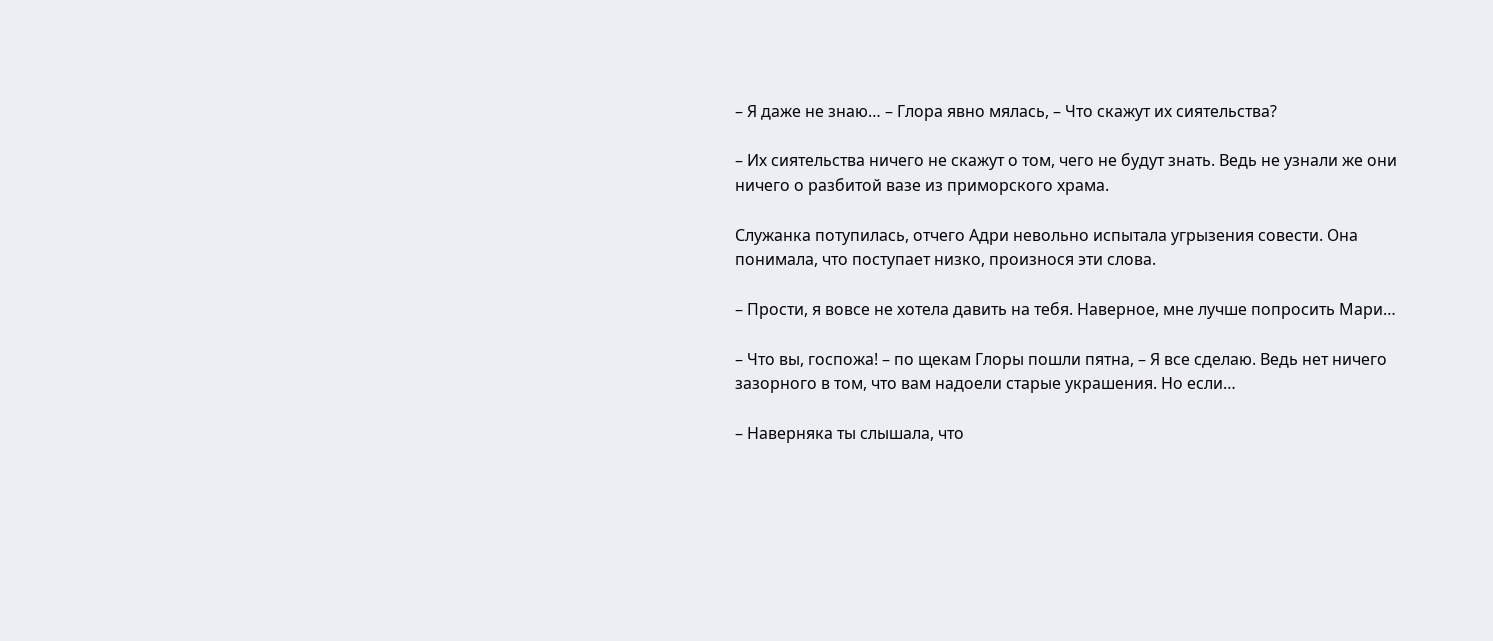– Я даже не знаю… – Глора явно мялась, – Что скажут их сиятельства?

– Их сиятельства ничего не скажут о том, чего не будут знать. Ведь не узнали же они ничего о разбитой вазе из приморского храма.

Служанка потупилась, отчего Адри невольно испытала угрызения совести. Она понимала, что поступает низко, произнося эти слова.

– Прости, я вовсе не хотела давить на тебя. Наверное, мне лучше попросить Мари…

– Что вы, госпожа! – по щекам Глоры пошли пятна, – Я все сделаю. Ведь нет ничего зазорного в том, что вам надоели старые украшения. Но если…

– Наверняка ты слышала, что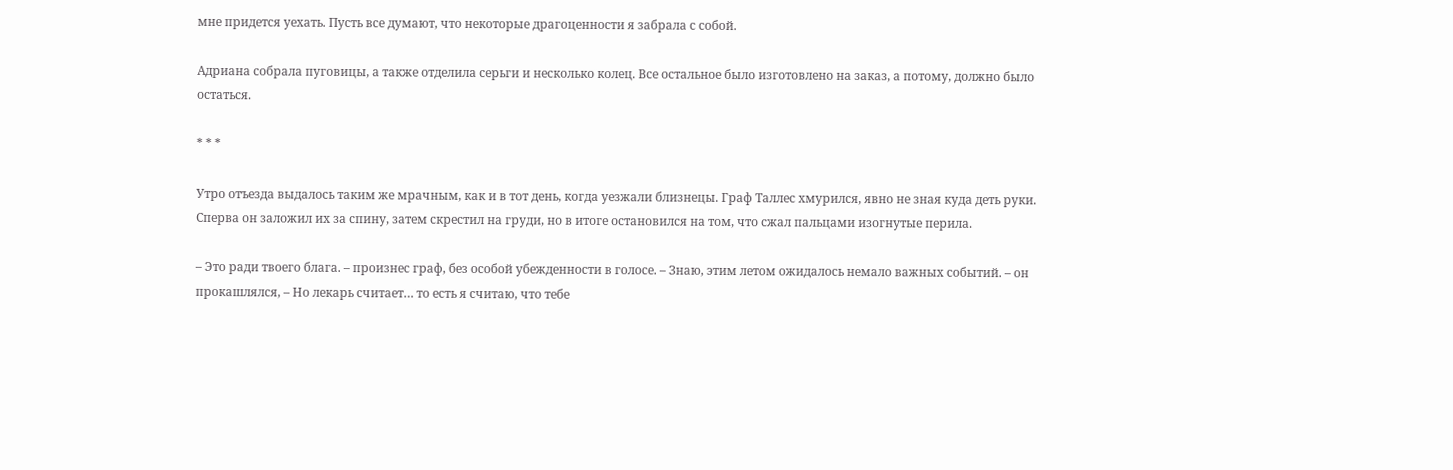мне придется уехать. Пусть все думают, что некоторые драгоценности я забрала с собой.

Адриана собрала пуговицы, а также отделила серьги и несколько колец. Все остальное было изготовлено на заказ, а потому, должно было остаться.

* * *

Утро отъезда выдалось таким же мрачным, как и в тот день, когда уезжали близнецы. Граф Таллес хмурился, явно не зная куда деть руки. Сперва он заложил их за спину, затем скрестил на груди, но в итоге остановился на том, что сжал пальцами изогнутые перила.

– Это ради твоего блага. – произнес граф, без особой убежденности в голосе. – Знаю, этим летом ожидалось немало важных событий. – он прокашлялся, – Но лекарь считает… то есть я считаю, что тебе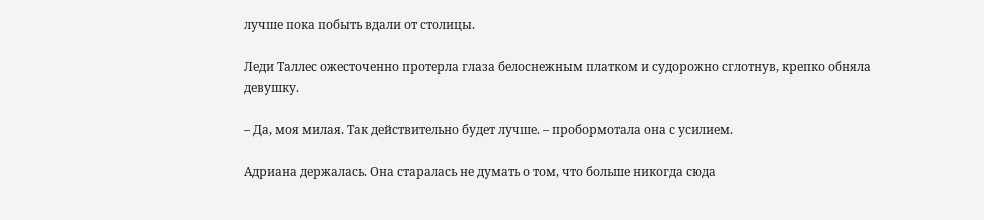лучше пока побыть вдали от столицы.

Леди Таллес ожесточенно протерла глаза белоснежным платком и судорожно сглотнув, крепко обняла девушку.

– Да, моя милая. Так действительно будет лучше. – пробормотала она с усилием.

Адриана держалась. Она старалась не думать о том, что больше никогда сюда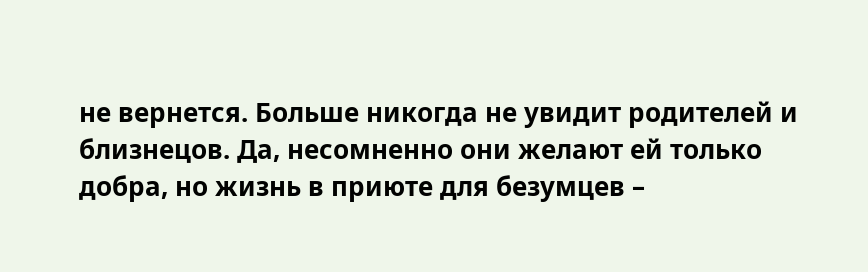не вернется. Больше никогда не увидит родителей и близнецов. Да, несомненно они желают ей только добра, но жизнь в приюте для безумцев –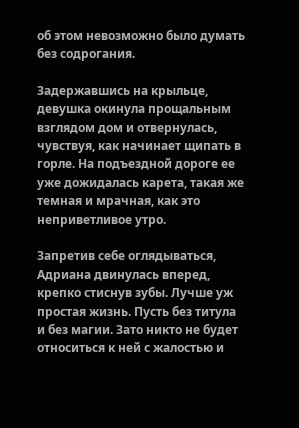об этом невозможно было думать без содрогания.

Задержавшись на крыльце, девушка окинула прощальным взглядом дом и отвернулась, чувствуя, как начинает щипать в горле. На подъездной дороге ее уже дожидалась карета, такая же темная и мрачная, как это неприветливое утро.

Запретив себе оглядываться, Адриана двинулась вперед, крепко стиснув зубы. Лучше уж простая жизнь. Пусть без титула и без магии. Зато никто не будет относиться к ней с жалостью и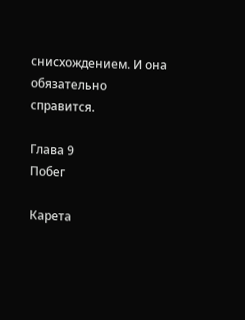снисхождением. И она обязательно справится.

Глава 9
Побег

Карета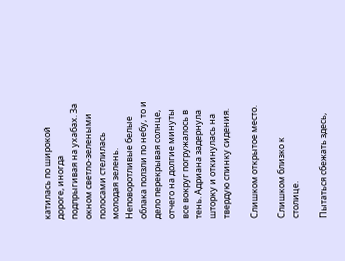катилась по широкой дороге, иногда подпрыгивая на ухабах. За окном светло-зелеными полосами стелилась молодая зелень. Неповоротливые белые облака ползли по небу, то и дело перекрывая солнце, отчего на долгие минуты все вокруг погружалось в тень. Адриана задернула шторку и откинулась на твердую спинку сидения.

Слишком открытое место.

Слишком близко к столице.

Пытаться сбежать здесь,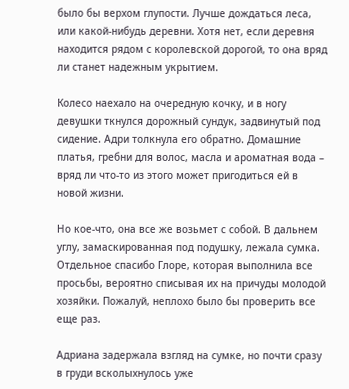было бы верхом глупости. Лучше дождаться леса, или какой-нибудь деревни. Хотя нет, если деревня находится рядом с королевской дорогой, то она вряд ли станет надежным укрытием.

Колесо наехало на очередную кочку, и в ногу девушки ткнулся дорожный сундук, задвинутый под сидение. Адри толкнула его обратно. Домашние платья, гребни для волос, масла и ароматная вода – вряд ли что-то из этого может пригодиться ей в новой жизни.

Но кое-что, она все же возьмет с собой. В дальнем углу, замаскированная под подушку, лежала сумка. Отдельное спасибо Глоре, которая выполнила все просьбы, вероятно списывая их на причуды молодой хозяйки. Пожалуй, неплохо было бы проверить все еще раз.

Адриана задержала взгляд на сумке, но почти сразу в груди всколыхнулось уже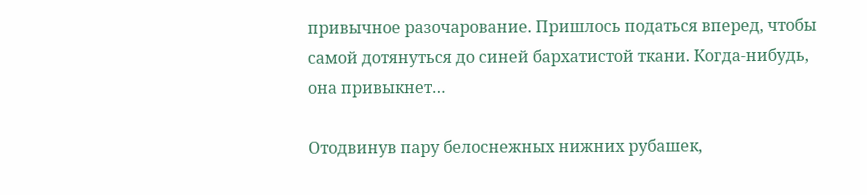привычное разочарование. Пришлось податься вперед, чтобы самой дотянуться до синей бархатистой ткани. Когда-нибудь, она привыкнет…

Отодвинув пару белоснежных нижних рубашек,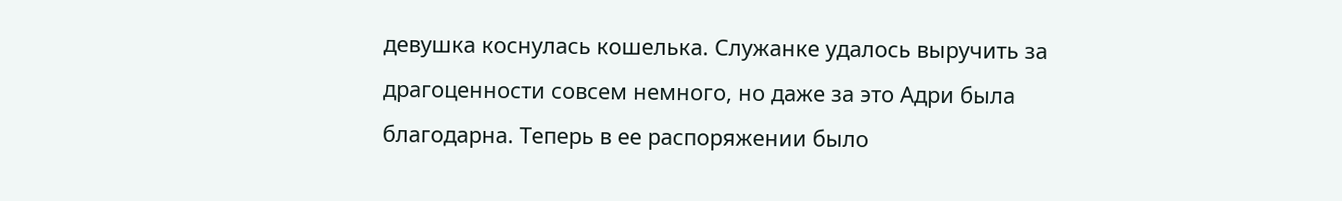девушка коснулась кошелька. Служанке удалось выручить за драгоценности совсем немного, но даже за это Адри была благодарна. Теперь в ее распоряжении было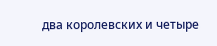два королевских и четыре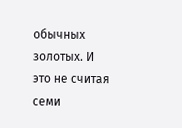обычных золотых. И это не считая семи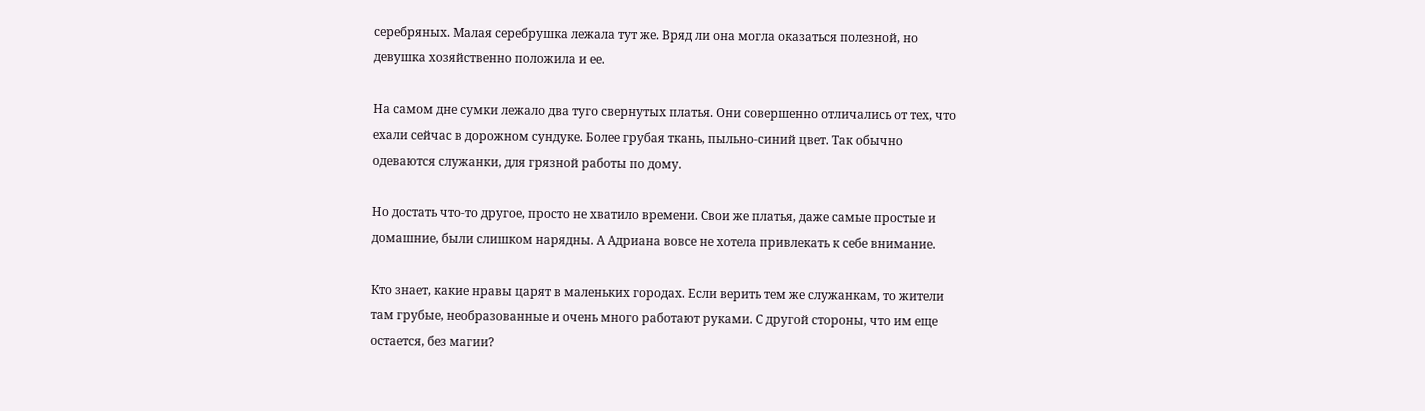серебряных. Малая серебрушка лежала тут же. Вряд ли она могла оказаться полезной, но девушка хозяйственно положила и ее.

На самом дне сумки лежало два туго свернутых платья. Они совершенно отличались от тех, что ехали сейчас в дорожном сундуке. Более грубая ткань, пыльно-синий цвет. Так обычно одеваются служанки, для грязной работы по дому.

Но достать что-то другое, просто не хватило времени. Свои же платья, даже самые простые и домашние, были слишком нарядны. А Адриана вовсе не хотела привлекать к себе внимание.

Кто знает, какие нравы царят в маленьких городах. Если верить тем же служанкам, то жители там грубые, необразованные и очень много работают руками. С другой стороны, что им еще остается, без магии?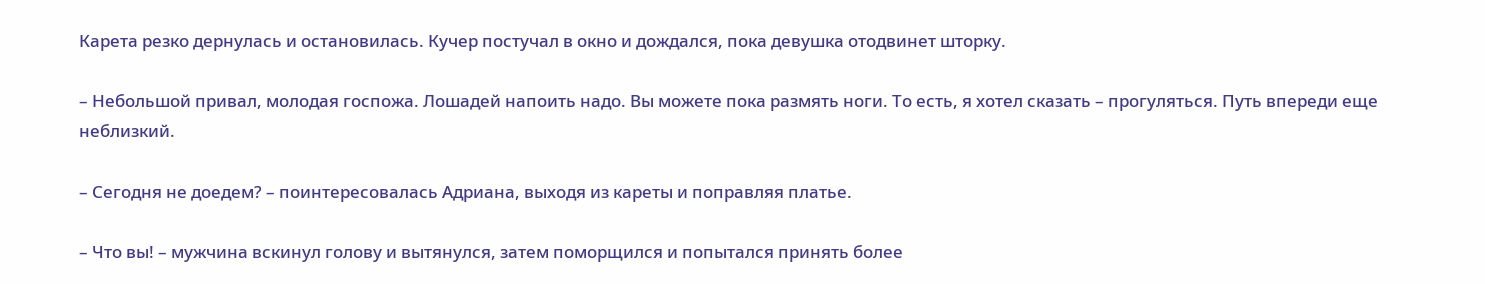Карета резко дернулась и остановилась. Кучер постучал в окно и дождался, пока девушка отодвинет шторку.

– Небольшой привал, молодая госпожа. Лошадей напоить надо. Вы можете пока размять ноги. То есть, я хотел сказать – прогуляться. Путь впереди еще неблизкий.

– Сегодня не доедем? – поинтересовалась Адриана, выходя из кареты и поправляя платье.

– Что вы! – мужчина вскинул голову и вытянулся, затем поморщился и попытался принять более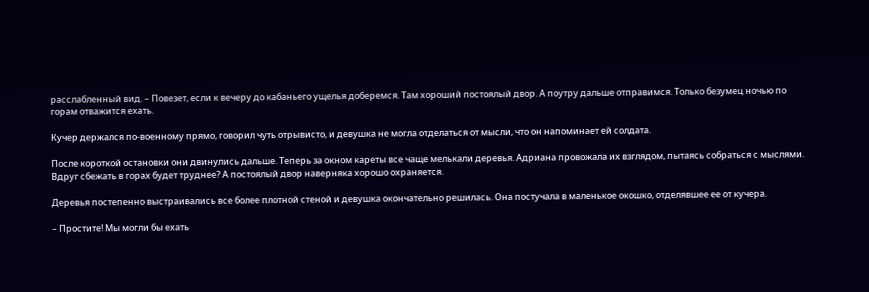расслабленный вид. – Повезет, если к вечеру до кабаньего ущелья доберемся. Там хороший постоялый двор. А поутру дальше отправимся. Только безумец ночью по горам отважится ехать.

Кучер держался по-военному прямо, говорил чуть отрывисто, и девушка не могла отделаться от мысли, что он напоминает ей солдата.

После короткой остановки они двинулись дальше. Теперь за окном кареты все чаще мелькали деревья. Адриана провожала их взглядом, пытаясь собраться с мыслями. Вдруг сбежать в горах будет труднее? А постоялый двор наверняка хорошо охраняется.

Деревья постепенно выстраивались все более плотной стеной и девушка окончательно решилась. Она постучала в маленькое окошко, отделявшее ее от кучера.

– Простите! Мы могли бы ехать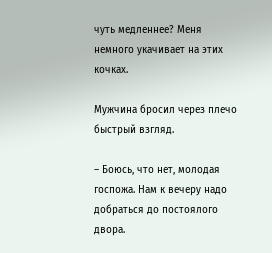чуть медленнее? Меня немного укачивает на этих кочках.

Мужчина бросил через плечо быстрый взгляд.

– Боюсь, что нет, молодая госпожа. Нам к вечеру надо добраться до постоялого двора.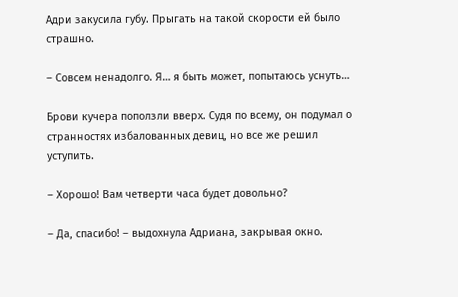Адри закусила губу. Прыгать на такой скорости ей было страшно.

– Совсем ненадолго. Я… я быть может, попытаюсь уснуть…

Брови кучера поползли вверх. Судя по всему, он подумал о странностях избалованных девиц, но все же решил уступить.

– Хорошо! Вам четверти часа будет довольно?

– Да, спасибо! – выдохнула Адриана, закрывая окно.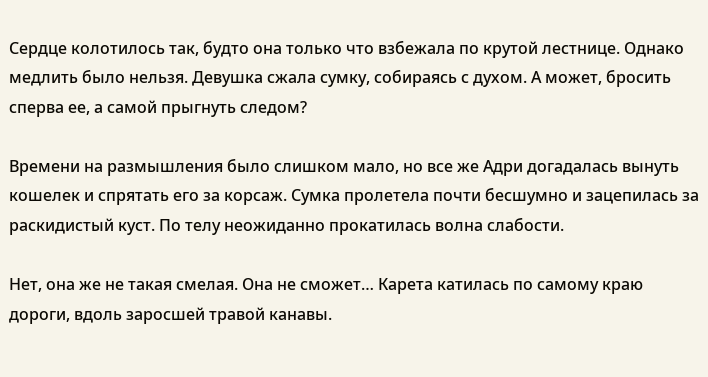Сердце колотилось так, будто она только что взбежала по крутой лестнице. Однако медлить было нельзя. Девушка сжала сумку, собираясь с духом. А может, бросить сперва ее, а самой прыгнуть следом?

Времени на размышления было слишком мало, но все же Адри догадалась вынуть кошелек и спрятать его за корсаж. Сумка пролетела почти бесшумно и зацепилась за раскидистый куст. По телу неожиданно прокатилась волна слабости.

Нет, она же не такая смелая. Она не сможет… Карета катилась по самому краю дороги, вдоль заросшей травой канавы.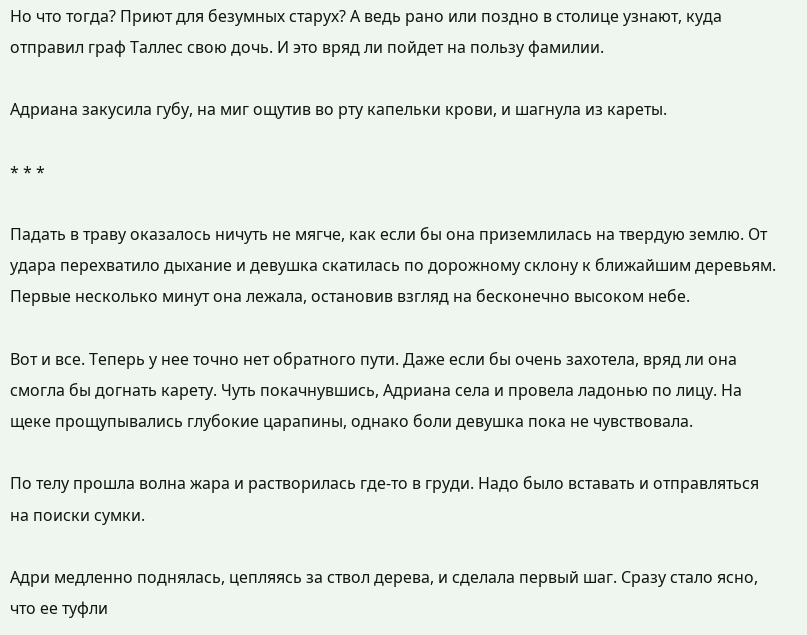Но что тогда? Приют для безумных старух? А ведь рано или поздно в столице узнают, куда отправил граф Таллес свою дочь. И это вряд ли пойдет на пользу фамилии.

Адриана закусила губу, на миг ощутив во рту капельки крови, и шагнула из кареты.

* * *

Падать в траву оказалось ничуть не мягче, как если бы она приземлилась на твердую землю. От удара перехватило дыхание и девушка скатилась по дорожному склону к ближайшим деревьям. Первые несколько минут она лежала, остановив взгляд на бесконечно высоком небе.

Вот и все. Теперь у нее точно нет обратного пути. Даже если бы очень захотела, вряд ли она смогла бы догнать карету. Чуть покачнувшись, Адриана села и провела ладонью по лицу. На щеке прощупывались глубокие царапины, однако боли девушка пока не чувствовала.

По телу прошла волна жара и растворилась где-то в груди. Надо было вставать и отправляться на поиски сумки.

Адри медленно поднялась, цепляясь за ствол дерева, и сделала первый шаг. Сразу стало ясно, что ее туфли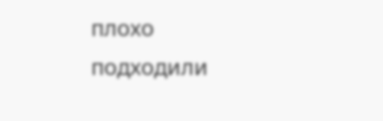плохо подходили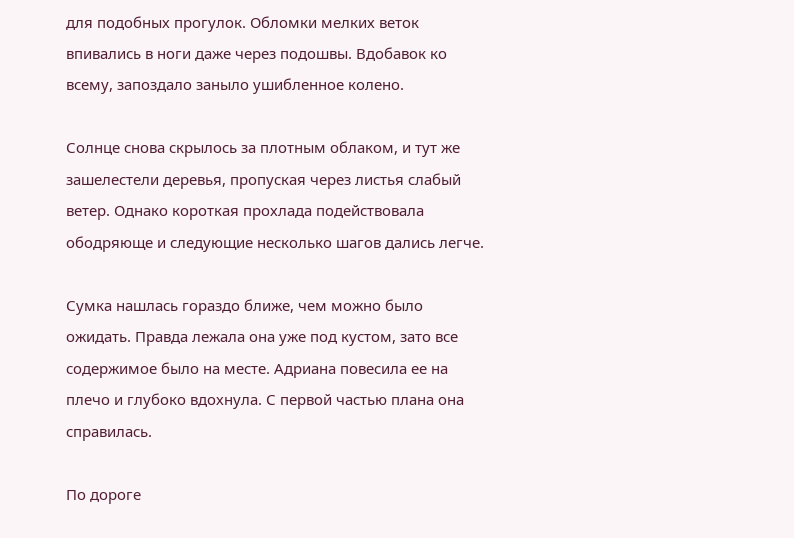для подобных прогулок. Обломки мелких веток впивались в ноги даже через подошвы. Вдобавок ко всему, запоздало заныло ушибленное колено.

Солнце снова скрылось за плотным облаком, и тут же зашелестели деревья, пропуская через листья слабый ветер. Однако короткая прохлада подействовала ободряюще и следующие несколько шагов дались легче.

Сумка нашлась гораздо ближе, чем можно было ожидать. Правда лежала она уже под кустом, зато все содержимое было на месте. Адриана повесила ее на плечо и глубоко вдохнула. С первой частью плана она справилась.

По дороге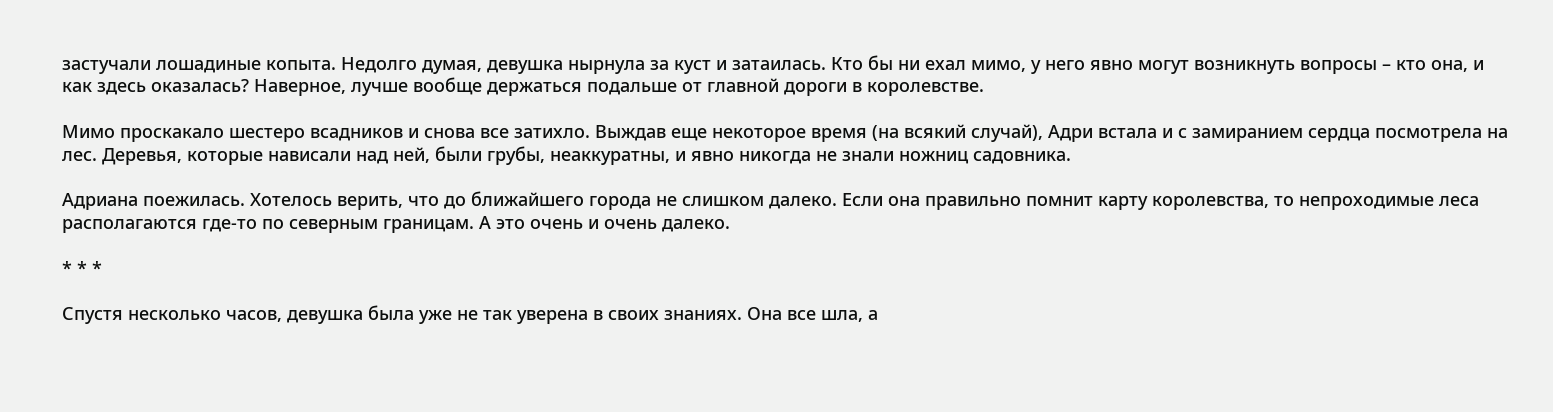застучали лошадиные копыта. Недолго думая, девушка нырнула за куст и затаилась. Кто бы ни ехал мимо, у него явно могут возникнуть вопросы – кто она, и как здесь оказалась? Наверное, лучше вообще держаться подальше от главной дороги в королевстве.

Мимо проскакало шестеро всадников и снова все затихло. Выждав еще некоторое время (на всякий случай), Адри встала и с замиранием сердца посмотрела на лес. Деревья, которые нависали над ней, были грубы, неаккуратны, и явно никогда не знали ножниц садовника.

Адриана поежилась. Хотелось верить, что до ближайшего города не слишком далеко. Если она правильно помнит карту королевства, то непроходимые леса располагаются где-то по северным границам. А это очень и очень далеко.

* * *

Спустя несколько часов, девушка была уже не так уверена в своих знаниях. Она все шла, а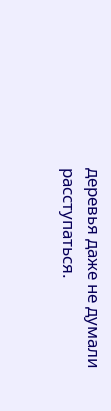деревья даже не думали расступаться.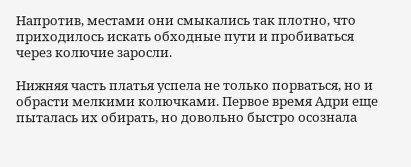Напротив, местами они смыкались так плотно, что приходилось искать обходные пути и пробиваться через колючие заросли.

Нижняя часть платья успела не только порваться, но и обрасти мелкими колючками. Первое время Адри еще пыталась их обирать, но довольно быстро осознала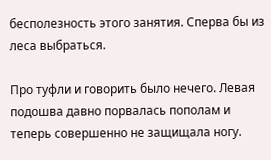бесполезность этого занятия. Сперва бы из леса выбраться.

Про туфли и говорить было нечего. Левая подошва давно порвалась пополам и теперь совершенно не защищала ногу.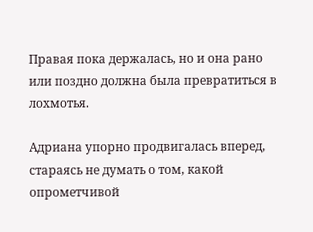Правая пока держалась, но и она рано или поздно должна была превратиться в лохмотья.

Адриана упорно продвигалась вперед, стараясь не думать о том, какой опрометчивой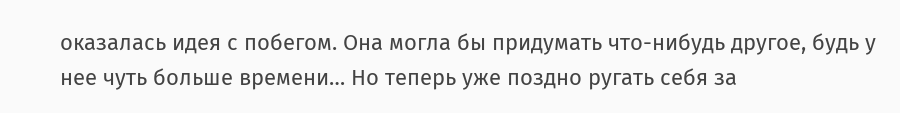оказалась идея с побегом. Она могла бы придумать что-нибудь другое, будь у нее чуть больше времени… Но теперь уже поздно ругать себя за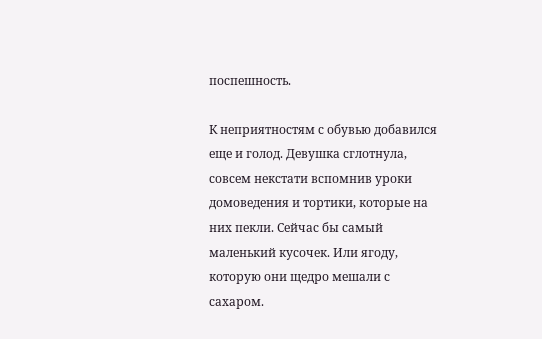поспешность.

К неприятностям с обувью добавился еще и голод. Девушка сглотнула, совсем некстати вспомнив уроки домоведения и тортики, которые на них пекли. Сейчас бы самый маленький кусочек. Или ягоду, которую они щедро мешали с сахаром.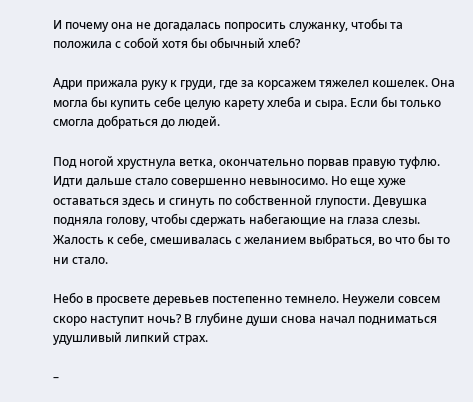И почему она не догадалась попросить служанку, чтобы та положила с собой хотя бы обычный хлеб?

Адри прижала руку к груди, где за корсажем тяжелел кошелек. Она могла бы купить себе целую карету хлеба и сыра. Если бы только смогла добраться до людей.

Под ногой хрустнула ветка, окончательно порвав правую туфлю. Идти дальше стало совершенно невыносимо. Но еще хуже оставаться здесь и сгинуть по собственной глупости. Девушка подняла голову, чтобы сдержать набегающие на глаза слезы. Жалость к себе, смешивалась с желанием выбраться, во что бы то ни стало.

Небо в просвете деревьев постепенно темнело. Неужели совсем скоро наступит ночь? В глубине души снова начал подниматься удушливый липкий страх.

–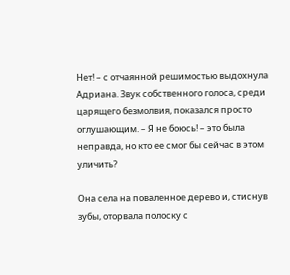Нет! – с отчаянной решимостью выдохнула Адриана. Звук собственного голоса, среди царящего безмолвия, показался просто оглушающим. – Я не боюсь! – это была неправда, но кто ее смог бы сейчас в этом уличить?

Она села на поваленное дерево и, стиснув зубы, оторвала полоску с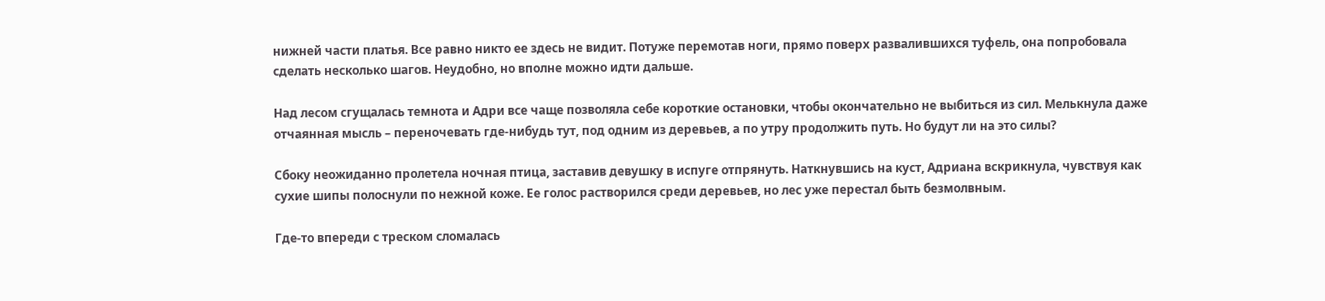нижней части платья. Все равно никто ее здесь не видит. Потуже перемотав ноги, прямо поверх развалившихся туфель, она попробовала сделать несколько шагов. Неудобно, но вполне можно идти дальше.

Над лесом сгущалась темнота и Адри все чаще позволяла себе короткие остановки, чтобы окончательно не выбиться из сил. Мелькнула даже отчаянная мысль – переночевать где-нибудь тут, под одним из деревьев, а по утру продолжить путь. Но будут ли на это силы?

Сбоку неожиданно пролетела ночная птица, заставив девушку в испуге отпрянуть. Наткнувшись на куст, Адриана вскрикнула, чувствуя как сухие шипы полоснули по нежной коже. Ее голос растворился среди деревьев, но лес уже перестал быть безмолвным.

Где-то впереди с треском сломалась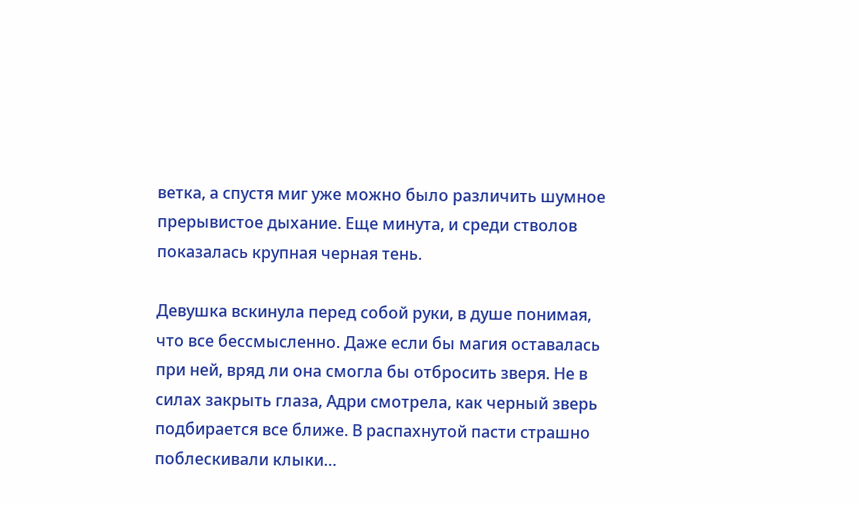ветка, а спустя миг уже можно было различить шумное прерывистое дыхание. Еще минута, и среди стволов показалась крупная черная тень.

Девушка вскинула перед собой руки, в душе понимая, что все бессмысленно. Даже если бы магия оставалась при ней, вряд ли она смогла бы отбросить зверя. Не в силах закрыть глаза, Адри смотрела, как черный зверь подбирается все ближе. В распахнутой пасти страшно поблескивали клыки…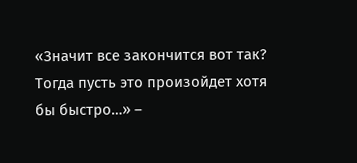«Значит все закончится вот так? Тогда пусть это произойдет хотя бы быстро…» –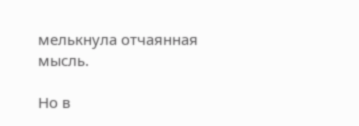мелькнула отчаянная мысль.

Но в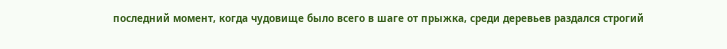последний момент, когда чудовище было всего в шаге от прыжка, среди деревьев раздался строгий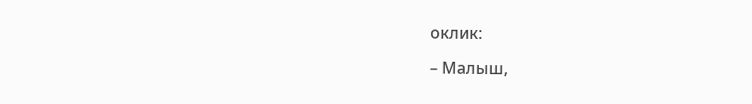оклик:

– Малыш,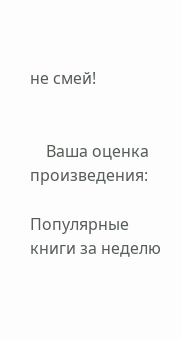не смей!


    Ваша оценка произведения:

Популярные книги за неделю